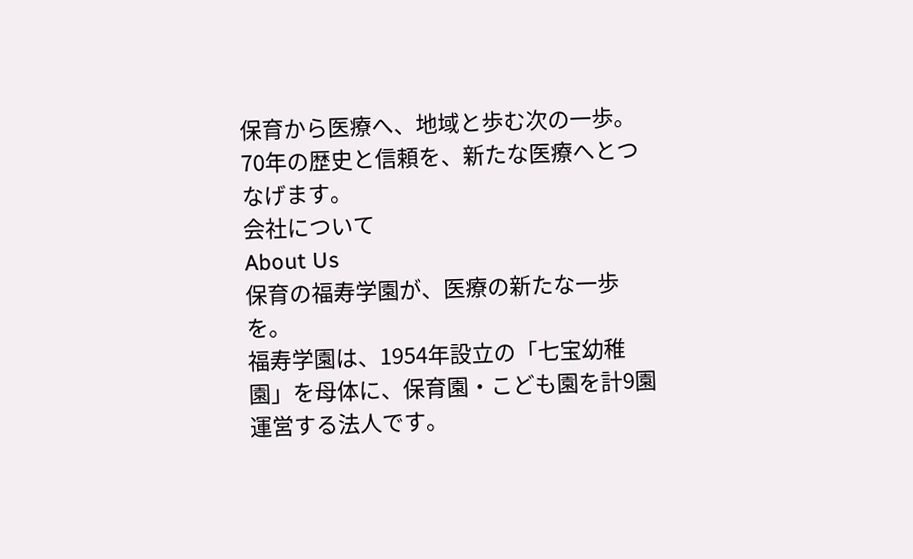保育から医療へ、地域と歩む次の一歩。
70年の歴史と信頼を、新たな医療へとつなげます。
会社について
About Us
保育の福寿学園が、医療の新たな一歩を。
福寿学園は、1954年設立の「七宝幼稚園」を母体に、保育園・こども園を計9園運営する法人です。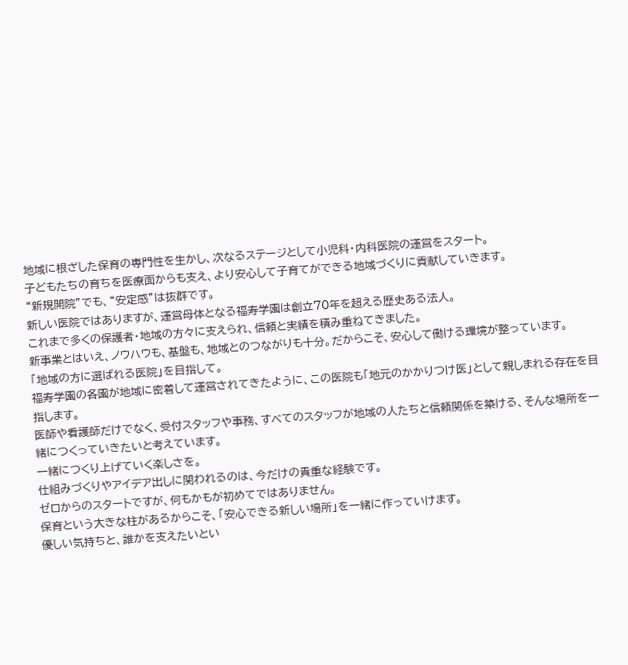地域に根ざした保育の専門性を生かし、次なるステージとして小児科・内科医院の運営をスタート。
子どもたちの育ちを医療面からも支え、より安心して子育てができる地域づくりに貢献していきます。
“新規開院”でも、“安定感”は抜群です。
新しい医院ではありますが、運営母体となる福寿学園は創立70年を超える歴史ある法人。
これまで多くの保護者・地域の方々に支えられ、信頼と実績を積み重ねてきました。
新事業とはいえ、ノウハウも、基盤も、地域とのつながりも十分。だからこそ、安心して働ける環境が整っています。
「地域の方に選ばれる医院」を目指して。
福寿学園の各園が地域に密着して運営されてきたように、この医院も「地元のかかりつけ医」として親しまれる存在を目指します。
医師や看護師だけでなく、受付スタッフや事務、すべてのスタッフが地域の人たちと信頼関係を築ける、そんな場所を一緒につくっていきたいと考えています。
一緒につくり上げていく楽しさを。
仕組みづくりやアイデア出しに関われるのは、今だけの貴重な経験です。
ゼロからのスタートですが、何もかもが初めてではありません。
保育という大きな柱があるからこそ、「安心できる新しい場所」を一緒に作っていけます。
優しい気持ちと、誰かを支えたいとい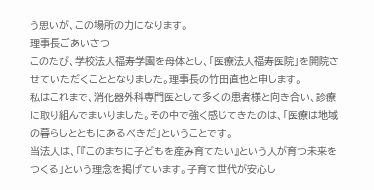う思いが、この場所の力になります。
理事長ごあいさつ
このたび、学校法人福寿学園を母体とし、「医療法人福寿医院」を開院させていただくこととなりました。理事長の竹田直也と申します。
私はこれまで、消化器外科専門医として多くの患者様と向き合い、診療に取り組んでまいりました。その中で強く感じてきたのは、「医療は地域の暮らしとともにあるべきだ」ということです。
当法人は、「『このまちに子どもを産み育てたい』という人が育つ未来をつくる」という理念を掲げています。子育て世代が安心し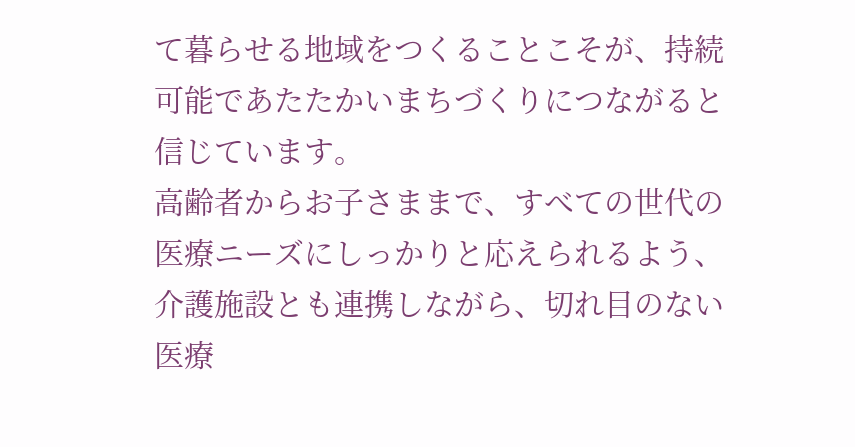て暮らせる地域をつくることこそが、持続可能であたたかいまちづくりにつながると信じています。
高齢者からお子さままで、すべての世代の医療ニーズにしっかりと応えられるよう、介護施設とも連携しながら、切れ目のない医療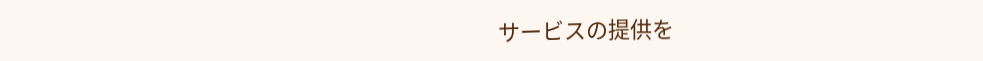サービスの提供を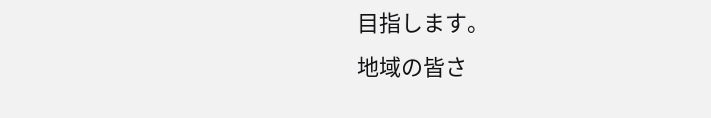目指します。
地域の皆さ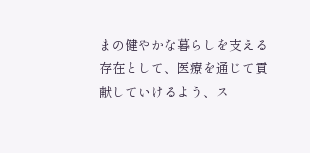まの健やかな暮らしを支える存在として、医療を通じて貢献していけるよう、ス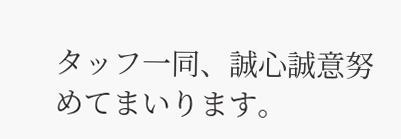タッフ一同、誠心誠意努めてまいります。